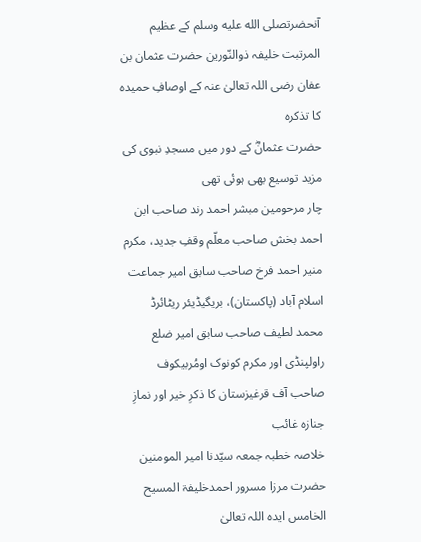آنحضرتصلى الله عليه وسلم کے عظیم المرتبت خلیفہ ذوالنّورین حضرت عثمان بن عفان رضی اللہ تعالیٰ عنہ کے اوصافِ حمیدہ کا تذکرہ
حضرت عثمانؓ کے دور میں مسجدِ نبوی کی مزید توسیع بھی ہوئی تھی
چار مرحومین مبشر احمد رند صاحب ابن احمد بخش صاحب معلّم وقفِ جدید، مکرم منیر احمد فرخ صاحب سابق امیر جماعت اسلام آباد (پاکستان)، بریگیڈیئر ریٹائرڈ محمد لطیف صاحب سابق امیر ضلع راولپنڈی اور مکرم کونوک اومُربیکوف صاحب آف قرغیزستان کا ذکرِ خیر اور نمازِ جنازہ غائب
خلاصہ خطبہ جمعہ سیّدنا امیر المومنین حضرت مرزا مسرور احمدخلیفۃ المسیح الخامس ایدہ اللہ تعالیٰ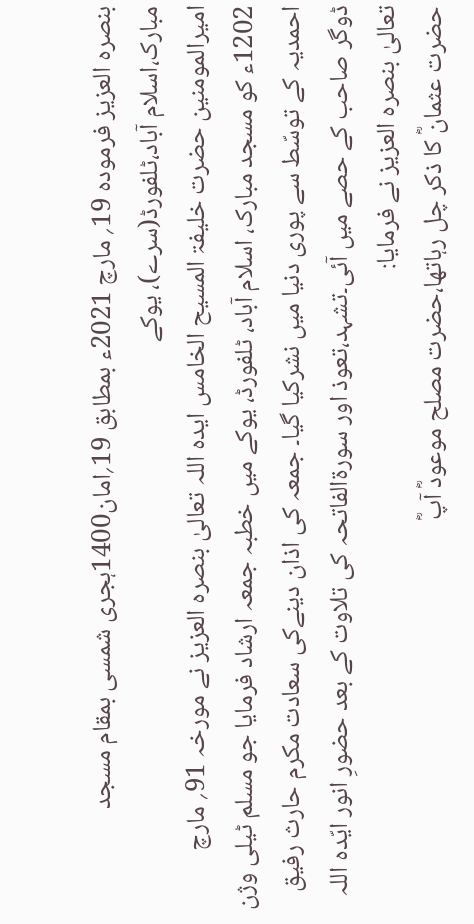بنصرہ العزیز فرمودہ 19؍ مارچ 2021ء بمطابق 19؍امان1400ہجری شمسی بمقام مسجد مبارک،اسلام آباد،ٹلفورڈ(سرے)، یوکے
امیرالمومنین حضرت خلیفۃ المسیح الخامس ایدہ اللہ تعالیٰ بنصرہ العزیز نے مورخہ 91؍ مارچ 1202ء کو مسجد مبارک، اسلام آباد، ٹلفورڈ، یوکے میں خطبہ جمعہ ارشاد فرمایا جو مسلم ٹیلی وژن احمدیہ کے توسّط سے پوری دنیا میں نشرکیا گیا۔ جمعہ کی اذان دینےکی سعادت مکرم حارث رفیق ڈوگر صاحب کے حصے میں آئی۔تشہد،تعوذ اور سورةالفاتحہ کی تلاوت کے بعد حضورِ انور ایّدہ اللہ تعالیٰ بنصرہ العزیز نے فرمایا:
حضرت عثمانؓ کا ذکر چل رہاتھا،حضرت مصلح موعودؓ آپؓ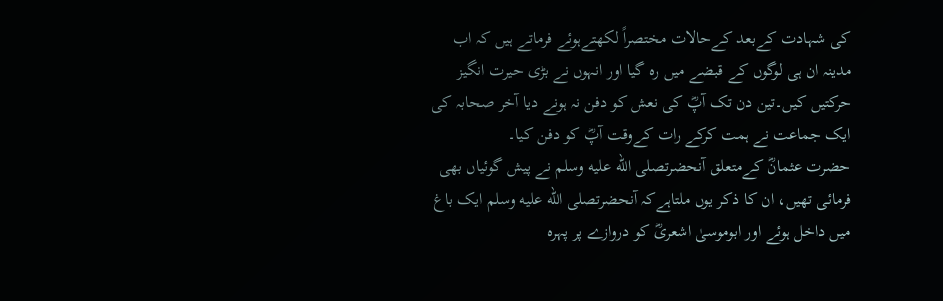کی شہادت کےبعد کےحالات مختصراً لکھتےہوئے فرماتے ہیں کہ اب مدینہ ان ہی لوگوں کے قبضے میں رہ گیا اور انہوں نے بڑی حیرت انگیز حرکتیں کیں۔تین دن تک آپؓ کی نعش کو دفن نہ ہونے دیا آخر صحابہ کی ایک جماعت نے ہمت کرکے رات کےوقت آپؓ کو دفن کیا۔
حضرت عثمانؓ کےمتعلق آنحضرتصلى الله عليه وسلم نے پیش گوئیاں بھی فرمائی تھیں، ان کا ذکر یوں ملتاہےکہ آنحضرتصلى الله عليه وسلم ایک باغ میں داخل ہوئے اور ابوموسیٰ اشعریؓ کو دروازے پر پہرہ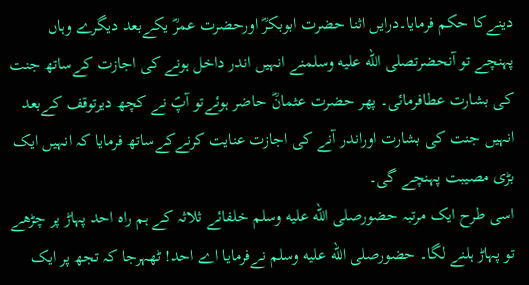دینےکا حکم فرمایا۔درایں اثنا حضرت ابوبکرؓ اورحضرت عمرؓ یکےبعد دیگرے وہاں پہنچے تو آنحضرتصلى الله عليه وسلمنے انہیں اندر داخل ہونے کی اجازت کےساتھ جنت کی بشارت عطافرمائی۔ پھر حضرت عثمانؓ حاضر ہوئےتو آپؐ نے کچھ دیرتوقف کےبعد انہیں جنت کی بشارت اوراندر آنے کی اجازت عنایت کرنےکےساتھ فرمایا کہ انہیں ایک بڑی مصیبت پہنچے گی۔
اسی طرح ایک مرتبہ حضورصلى الله عليه وسلم خلفائے ثلاثہ کے ہم راہ احد پہاڑ پر چڑھے تو پہاڑ ہلنے لگا۔ حضورصلى الله عليه وسلم نےفرمایا اے احد! ٹھہرجا کہ تجھ پر ایک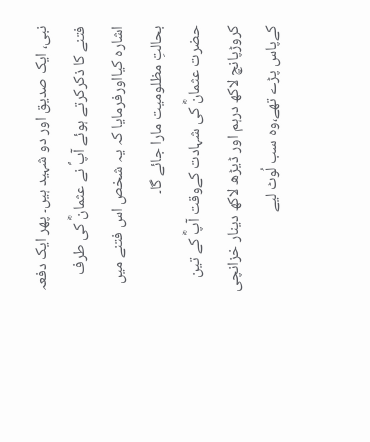نبی، ایک صدیق اور دو شہید ہیں۔ پھر ایک دفعہ فتنے کا ذکرکرتے ہوئے آپؐ نے عثمانؓ کی طرف اشارہ کیااورفرمایا کہ یہ شخص اس فتنے میں بحالتِ مظلومیت مارا جائے گا۔
حضرت عثمانؓ کی شہادت کےوقت آپؓ کے تین کروڑپانچ لاکھ درہم اور ڈیڑھ لاکھ دینار خزانچی کےپاس پڑے تھے،وہ سب لُوٹ لیے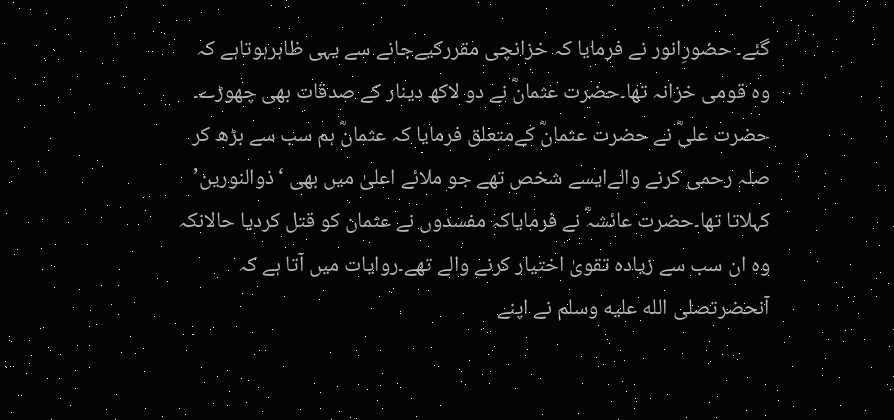گئے۔ حضورِانور نے فرمایا کہ خزانچی مقررکیےجانے سے یہی ظاہرہوتاہے کہ وہ قومی خزانہ تھا۔حضرت عثمانؓ نے دو لاکھ دینار کے صدقات بھی چھوڑے۔
حضرت علیؓ نے حضرت عثمانؓ کےمتعلق فرمایا کہ عثمانؓ ہم سب سے بڑھ کر صلہ رحمی کرنے والےایسے شخص تھے جو ملائے اعلیٰ میں بھی ‘ذوالنورین’ کہلاتا تھا۔حضرت عائشہؓ نے فرمایاکہ مفسدوں نے عثمان کو قتل کردیا حالانکہ وہ ان سب سے زیادہ تقویٰ اختیار کرنے والے تھے۔روایات میں آتا ہے کہ آنحضرتصلى الله عليه وسلم نے اپنے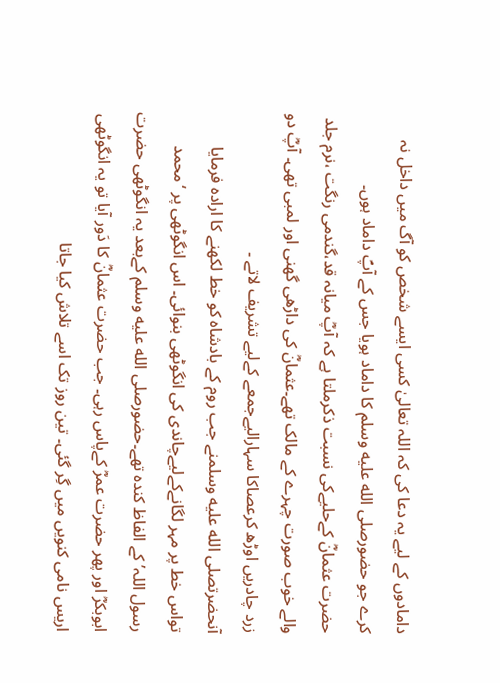دامادوں کے لیے یہ دعا کی کہ اللہ تعالیٰ کسی ایسے شخص کو آگ میں داخل نہ کرے جو حضورصلى الله عليه وسلم کا داماد ہویا جس کے آپؐ داماد ہوں۔
حضرت عثمانؓ کےحلیےکی نسبت ذکرملتا ہے کہ آپؓ میانہ قد،گندمی رنگت ،نرم جلد والے خوب صورت چہرے کے مالک تھے۔عثمانؓ کی داڑھی گھنی اور لمبی تھی۔ آپؓ دو زرد چادریں اوڑھ کرعصاکا سہارالیےجمعے کےلیے تشریف لاتے ۔
آنحضرتصلى الله عليه وسلمنے جب روم کے بادشاہ کو خط لکھنے کا ارادہ فرمایا تواس خط پر مہر لگانےکےلیےچاندی کی انگوٹھی بنوائی۔ اس انگوٹھی پر ‘محمد رسول اللہ’ کے الفاظ کندہ تھے۔حضورصلى الله عليه وسلم کےبعد یہ انگوٹھی حضرت ابوبکرؓ اور پھر حضرت عمرؓ کےپاس رہی۔ جب حضرت عثمانؓ کا دَور آیا تو یہ انگوٹھی اریس نامی کنویں میں گِر گئی۔ تین روز تک اسے تلاش کیا جاتا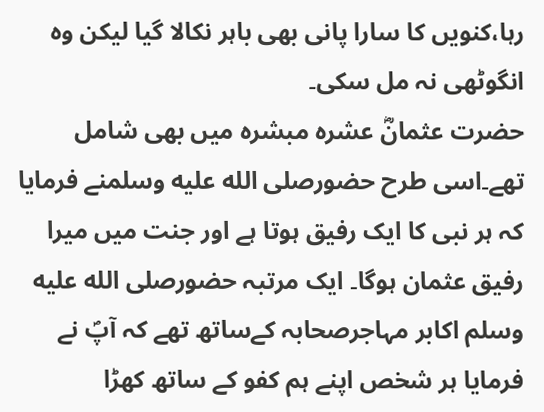رہا،کنویں کا سارا پانی بھی باہر نکالا گیا لیکن وہ انگوٹھی نہ مل سکی۔
حضرت عثمانؓ عشرہ مبشرہ میں بھی شامل تھے۔اسی طرح حضورصلى الله عليه وسلمنے فرمایا کہ ہر نبی کا ایک رفیق ہوتا ہے اور جنت میں میرا رفیق عثمان ہوگا۔ ایک مرتبہ حضورصلى الله عليه وسلم اکابر مہاجرصحابہ کےساتھ تھے کہ آپؐ نے فرمایا ہر شخص اپنے ہم کفو کے ساتھ کھڑا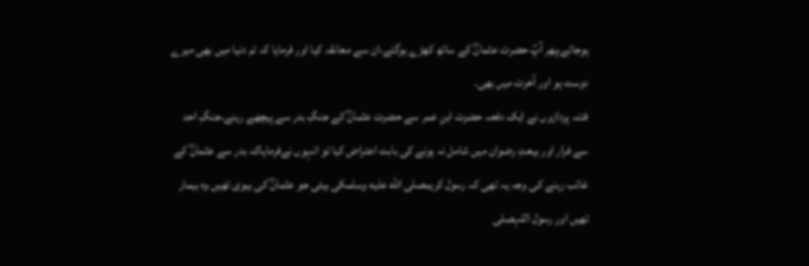ہوجائے،پھر آپؐ حضرت عثمانؓ کے ساتھ کھڑے ہوگئے،ان سے معانقہ کیا اور فرمایا کہ تم دنیا میں بھی میرے دوست ہو اور آخرت میں بھی۔
فتنہ پردازوں نے ایک دفعہ حضرت ابنِ عمر سے حضرت عثمانؓ کے جنگِ بدر سے پیچھے رہنے،جنگِ احد سے فرار اور بیعتِ رضوان میں شامل نہ ہونے کی بابت اعتراض کیا تو انہوں نےفرمایاکہ بدر سے عثمانؓ کے غائب رہنے کی وجہ یہ تھی کہ رسول کریمصلى الله عليه وسلمکی بیٹی جو عثمانؓ کی بیوی تھیں وہ بیمار تھیں اور رسول اللہصلى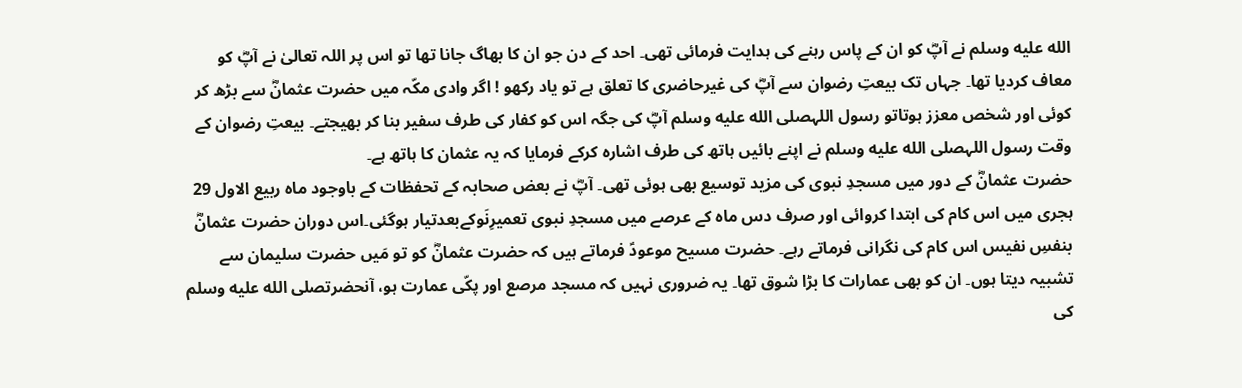الله عليه وسلم نے آپؓ کو ان کے پاس رہنے کی ہدایت فرمائی تھی۔ احد کے دن جو ان کا بھاگ جانا تھا تو اس پر اللہ تعالیٰ نے آپؓ کو معاف کردیا تھا۔ جہاں تک بیعتِ رضوان سے آپؓ کی غیرحاضری کا تعلق ہے تو یاد رکھو ! اگر وادی مکّہ میں حضرت عثمانؓ سے بڑھ کر کوئی اور شخص معزز ہوتاتو رسول اللہصلى الله عليه وسلم آپؓ کی جگہ اس کو کفار کی طرف سفیر بنا کر بھیجتے۔ بیعتِ رضوان کے وقت رسول اللہصلى الله عليه وسلم نے اپنے بائیں ہاتھ کی طرف اشارہ کرکے فرمایا کہ یہ عثمان کا ہاتھ ہے۔
حضرت عثمانؓ کے دور میں مسجدِ نبوی کی مزید توسیع بھی ہوئی تھی۔ آپؓ نے بعض صحابہ کے تحفظات کے باوجود ماہ ربیع الاول 29 ہجری میں اس کام کی ابتدا کروائی اور صرف دس ماہ کے عرصے میں مسجدِ نبوی تعمیرِنَوکےبعدتیار ہوگئی۔اس دوران حضرت عثمانؓ بنفسِ نفیس اس کام کی نگرانی فرماتے رہے۔ حضرت مسیح موعودؑ فرماتے ہیں کہ حضرت عثمانؓ کو تو مَیں حضرت سلیمان سے تشبیہ دیتا ہوں۔ ان کو بھی عمارات کا بڑا شوق تھا۔ یہ ضروری نہیں کہ مسجد مرصع اور پکّی عمارت ہو، آنحضرتصلى الله عليه وسلم کی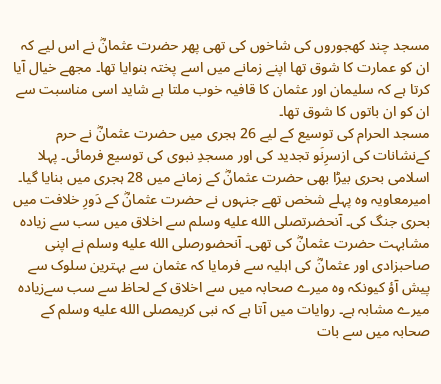مسجد چند کھجوروں کی شاخوں کی تھی پھر حضرت عثمانؓ نے اس لیے کہ ان کو عمارت کا شوق تھا اپنے زمانے میں اسے پختہ بنوایا تھا۔ مجھے خیال آیا کرتا ہے کہ سلیمان اور عثمان کا قافیہ خوب ملتا ہے شاید اسی مناسبت سے ان کو ان باتوں کا شوق تھا۔
مسجد الحرام کی توسیع کے لیے 26 ہجری میں حضرت عثمانؓ نے حرم کےنشانات کی ازسرِنَو تجدید کی اور مسجدِ نبوی کی توسیع فرمائی۔ پہلا اسلامی بحری بیڑا بھی حضرت عثمانؓ کے زمانے میں 28 ہجری میں بنایا گیا۔ امیرمعاویہ وہ پہلے شخص تھے جنہوں نے حضرت عثمانؓ کے دَورِ خلافت میں بحری جنگ کی۔ آنحضرتصلى الله عليه وسلم سے اخلاق میں سب سے زیادہ مشابہت حضرت عثمانؓ کی تھی۔ آنحضورصلى الله عليه وسلم نے اپنی صاحبزادی اور عثمانؓ کی اہلیہ سے فرمایا کہ عثمان سے بہترین سلوک سے پیش آؤ کیونکہ وہ میرے صحابہ میں سے اخلاق کے لحاظ سے سب سےزیادہ میرے مشابہ ہے۔ روایات میں آتا ہے کہ نبی کریمصلى الله عليه وسلم کے صحابہ میں سے بات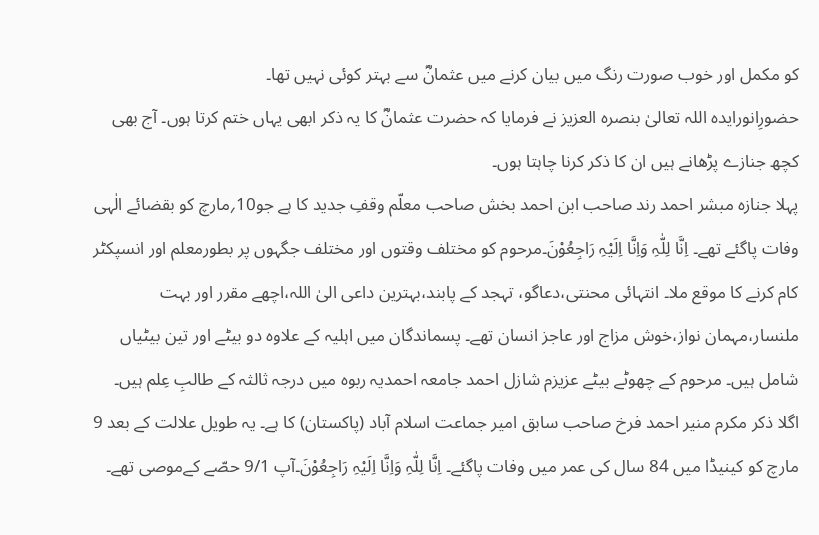کو مکمل اور خوب صورت رنگ میں بیان کرنے میں عثمانؓ سے بہتر کوئی نہیں تھا۔
حضورِانورایدہ اللہ تعالیٰ بنصرہ العزیز نے فرمایا کہ حضرت عثمانؓ کا یہ ذکر ابھی یہاں ختم کرتا ہوں۔ آج بھی کچھ جنازے پڑھانے ہیں ان کا ذکر کرنا چاہتا ہوں۔
پہلا جنازہ مبشر احمد رند صاحب ابن احمد بخش صاحب معلّم وقفِ جدید کا ہے جو10؍مارچ کو بقضائے الٰہی وفات پاگئے تھے۔ اِنَّا لِلّٰہِ وَاِنَّا اِلَیْہِ رَاجِعُوْنَ۔مرحوم کو مختلف وقتوں اور مختلف جگہوں پر بطورمعلم اور انسپکٹر کام کرنے کا موقع ملا۔ انتہائی محنتی،دعاگو، تہجد کے پابند،بہترین داعی الیٰ اللہ،اچھے مقرر اور بہت ملنسار،مہمان نواز،خوش مزاج اور عاجز انسان تھے۔ پسماندگان میں اہلیہ کے علاوہ دو بیٹے اور تین بیٹیاں شامل ہیں۔ مرحوم کے چھوٹے بیٹے عزیزم شازل احمد جامعہ احمدیہ ربوہ میں درجہ ثالثہ کے طالبِ عِلم ہیں۔
اگلا ذکر مکرم منیر احمد فرخ صاحب سابق امیر جماعت اسلام آباد (پاکستان) کا ہے۔ یہ طویل علالت کے بعد 9 مارچ کو کینیڈا میں 84 سال کی عمر میں وفات پاگئے۔ اِنَّا لِلّٰہِ وَاِنَّا اِلَیْہِ رَاجِعُوْنَ۔آپ 9/1 حصّے کےموصی تھے۔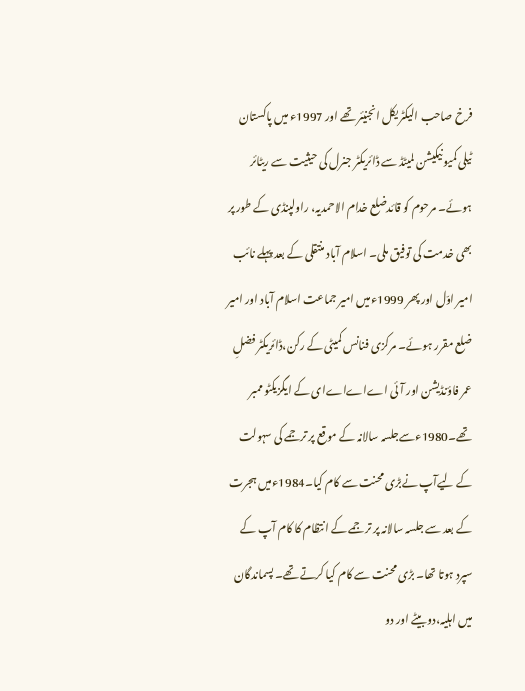فرخ صاحب الیکٹریکل انجنیئر تھے اور 1997ء میں پاکستان ٹیلی کمیو نیکیشن لمیٹڈ سے ڈائریکٹر جنرل کی حیثیت سے ریٹائر ہوئے۔ مرحوم کو قائدضلع خدام الاحمدیہ، راولپنڈی کے طور پر بھی خدمت کی توفیق ملی۔ اسلام آباد منتقلی کے بعد پہلے نائب امیر اوّل اور پھر 1999ءمیں امیر جماعت اسلام آباد اور امیر ضلع مقرر ہوئے۔ مرکزی فنانس کمیٹی کے رکن،ڈائریکٹر فضلِ عمر فاؤنڈیشن اور آئی اےاےاےای کے ایگزیکٹو ممبر تھے۔1980ءسےجلسہ سالانہ کے موقع پر ترجمے کی سہولت کے لیےآپ نےبڑی محنت سے کام کیا۔1984ءمیں ہجرت کے بعد سے جلسہ سالانہ پر ترجمے کے انتظام کا کام آپ کے سپرد ہوتا تھا۔ بڑی محنت سے کام کیا کرتے تھے۔ پسماندگان میں اہلیہ،دو بیٹے اور دو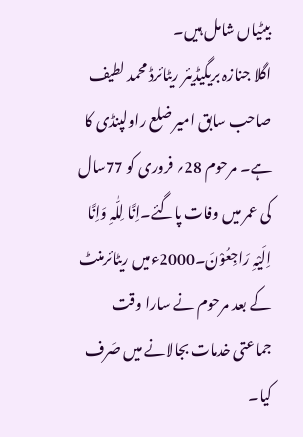بیٹیاں شامل ہیں۔
اگلا جنازہ بریگیڈیئر ریٹائرڈ محمد لطیف صاحب سابق امیر ضلع راولپنڈی کا ہے۔ مرحوم 28؍ فروری کو 77سال کی عمر میں وفات پاگئے۔اِنَّا لِلّٰہِ وَاِنَّا اِلَیْہِ رَاجِعُوْنَ۔2000ءمیں ریٹائرمنٹ کے بعد مرحوم نے سارا وقت جماعتی خدمات بجالانے میں صَرف کیا۔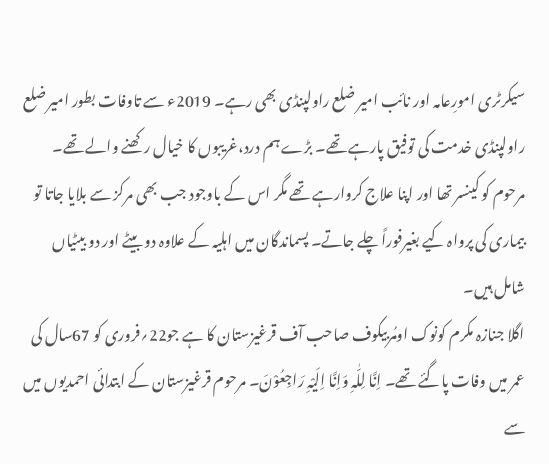سیکرٹری امورِعامہ اور نائب امیر ضلع راولپنڈی بھی رہے۔ 2019ء سے تاوفات بطور امیر ضلع راولپنڈی خدمت کی توفیق پارہے تھے۔ بڑے ہم درد،غریبوں کا خیال رکھنے والے تھے۔ مرحوم کو کینسر تھا اور اپنا علاج کروارہے تھے مگر اس کے باوجود جب بھی مرکز سے بلایا جاتا تو بیماری کی پرواہ کیے بغیرفوراً چلے جاتے۔ پسماندگان میں اہلیہ کے علاوہ دو بیٹے اور دو بیٹیاں شامل ہیں۔
اگلا جنازہ مکرم کونوک اومُربیکوف صاحب آف قرغیزستان کا ہے جو22؍فروری کو 67سال کی عمر میں وفات پاگئے تھے۔ اِنَّا لِلّٰہِ وَاِنَّا اِلَیْہِ رَاجِعُوْنَ۔ مرحوم قرغیزستان کے ابتدائی احمدیوں میں سے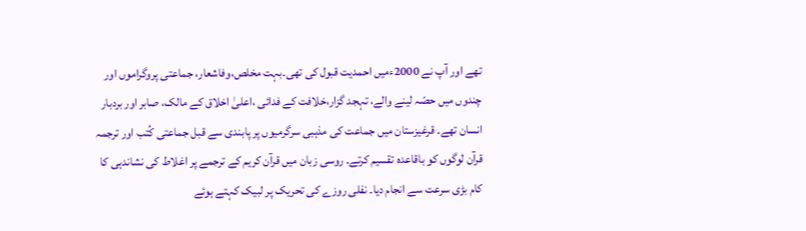تھے اور آپ نے 2000ءمیں احمدیت قبول کی تھی۔بہت مخلص،وفاشعار، جماعتی پروگراموں اور چندوں میں حصّہ لینے والے، تہجد گزار،خلافت کے فدائی ،اعلیٰ اخلاق کے مالک، صابر اور بردبار انسان تھے۔ قرغیزستان میں جماعت کی مذہبی سرگرمیوں پر پابندی سے قبل جماعتی کُتب اور ترجمہ قرآن لوگوں کو باقاعدہ تقسیم کرتے۔ روسی زبان میں قرآن کریم کے ترجمے پر اغلاط کی نشاندہی کا کام بڑی سرعت سے انجام دیا۔ نفلی روزے کی تحریک پر لبیک کہتے ہوئے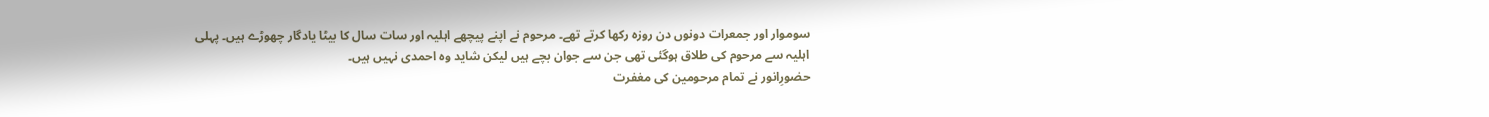سوموار اور جمعرات دونوں دن روزہ رکھا کرتے تھے۔ مرحوم نے اپنے پیچھے اہلیہ اور سات سال کا بیٹا یادگار چھوڑے ہیں۔ پہلی اہلیہ سے مرحوم کی طلاق ہوگئی تھی جن سے جوان بچے ہیں لیکن شاید وہ احمدی نہیں ہیں۔
حضورِانور نے تمام مرحومین کی مغفرت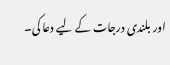اور بلندی درجات کے لیے دعا کی۔